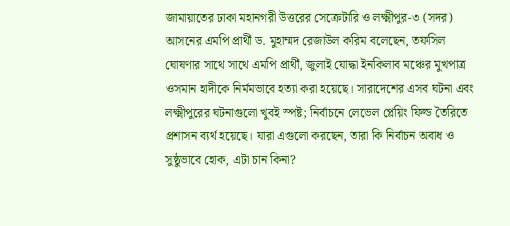জামায়াতের ঢাকা মহানগরী উত্তরের সেক্রেটারি ও লক্ষ্মীপুর-৩ (সদর) আসনের এমপি প্রার্থী ড. মুহাম্মদ রেজাউল করিম বলেছেন, তফসিল ঘোষণার সাথে সাথে এমপি প্রার্থী, জুলাই যোদ্ধা ইনকিলাব মঞ্চের মুখপাত্র ওসমান হাদীকে নির্মমভাবে হত্যা করা হয়েছে। সারাদেশের এসব ঘটনা এবং লক্ষ্মীপুরের ঘটনাগুলো খুবই স্পষ্ট; নির্বাচনে লেভেল প্লেয়িং ফিল্ড তৈরিতে প্রশাসন ব্যর্থ হয়েছে। যারা এগুলো করছেন, তারা কি নির্বাচন অবাধ ও সুষ্ঠুভাবে হোক, এটা চান কিনা?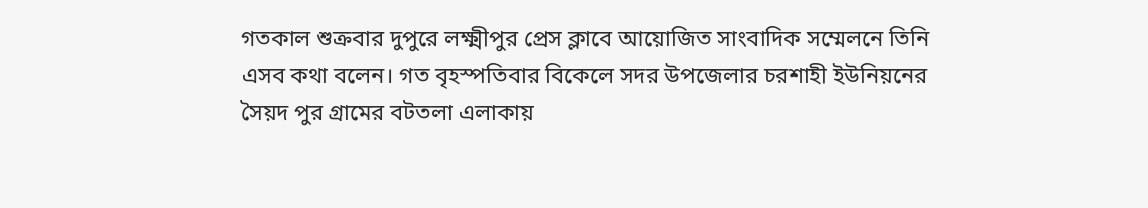গতকাল শুক্রবার দুপুরে লক্ষ্মীপুর প্রেস ক্লাবে আয়োজিত সাংবাদিক সম্মেলনে তিনি এসব কথা বলেন। গত বৃহস্পতিবার বিকেলে সদর উপজেলার চরশাহী ইউনিয়নের সৈয়দ পুর গ্রামের বটতলা এলাকায়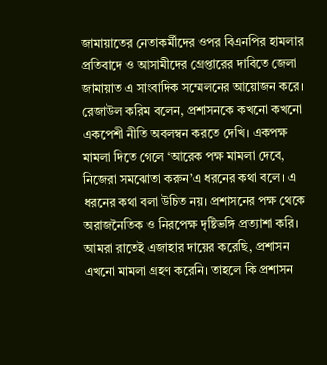জামায়াতের নেতাকর্মীদের ওপর বিএনপির হামলার প্রতিবাদে ও আসামীদের গ্রেপ্তারের দাবিতে জেলা জামায়াত এ সাংবাদিক সম্মেলনের আয়োজন করে।
রেজাউল করিম বলেন, প্রশাসনকে কখনো কখনো একপেশী নীতি অবলম্বন করতে দেখি। একপক্ষ মামলা দিতে গেলে ‘আরেক পক্ষ মামলা দেবে, নিজেরা সমঝোতা করুন’এ ধরনের কথা বলে। এ ধরনের কথা বলা উচিত নয়। প্রশাসনের পক্ষ থেকে অরাজনৈতিক ও নিরপেক্ষ দৃষ্টিভঙ্গি প্রত্যাশা করি। আমরা রাতেই এজাহার দায়ের করেছি, প্রশাসন এখনো মামলা গ্রহণ করেনি। তাহলে কি প্রশাসন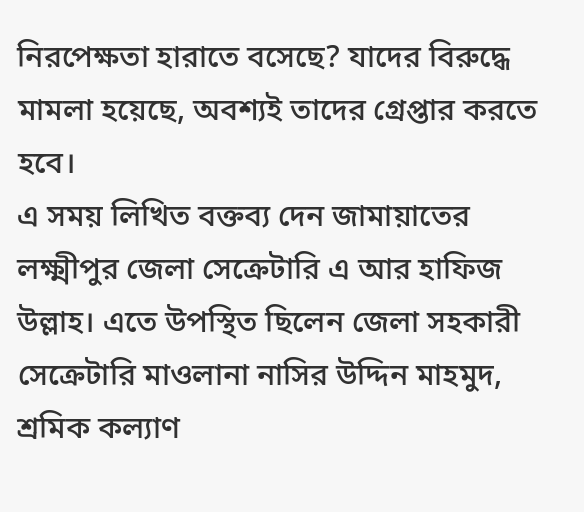নিরপেক্ষতা হারাতে বসেছে? যাদের বিরুদ্ধে মামলা হয়েছে, অবশ্যই তাদের গ্রেপ্তার করতে হবে।
এ সময় লিখিত বক্তব্য দেন জামায়াতের লক্ষ্মীপুর জেলা সেক্রেটারি এ আর হাফিজ উল্লাহ। এতে উপস্থিত ছিলেন জেলা সহকারী সেক্রেটারি মাওলানা নাসির উদ্দিন মাহমুদ, শ্রমিক কল্যাণ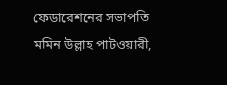ফেডারেশনের সভাপতি মমিন উল্লাহ পাটওয়ারী,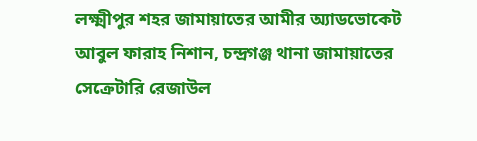লক্ষ্মীপুর শহর জামায়াতের আমীর অ্যাডভোকেট আবুল ফারাহ নিশান, চন্দ্রগঞ্জ থানা জামায়াতের সেক্রেটারি রেজাউল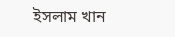ইসলাম খান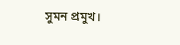সুমন প্রমুখ।